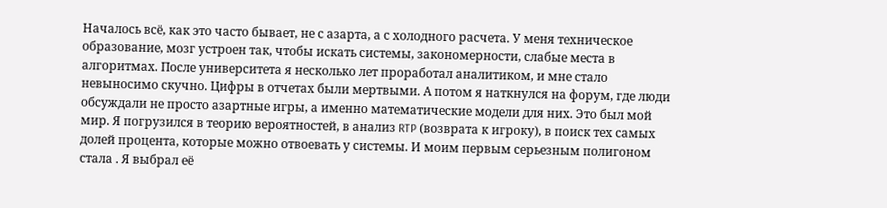Началось всё, как это часто бывает, не с азарта, а с холодного расчета. У меня техническое образование, мозг устроен так, чтобы искать системы, закономерности, слабые места в алгоритмах. После университета я несколько лет проработал аналитиком, и мне стало невыносимо скучно. Цифры в отчетах были мертвыми. А потом я наткнулся на форум, где люди обсуждали не просто азартные игры, а именно математические модели для них. Это был мой мир. Я погрузился в теорию вероятностей, в анализ RTP (возврата к игроку), в поиск тех самых долей процента, которые можно отвоевать у системы. И моим первым серьезным полигоном стала . Я выбрал её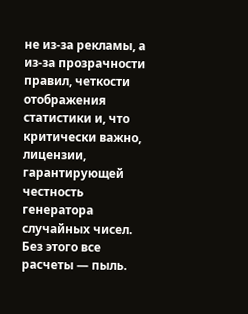не из-за рекламы, а из-за прозрачности правил, четкости отображения статистики и, что критически важно, лицензии, гарантирующей честность генератора случайных чисел. Без этого все расчеты — пыль.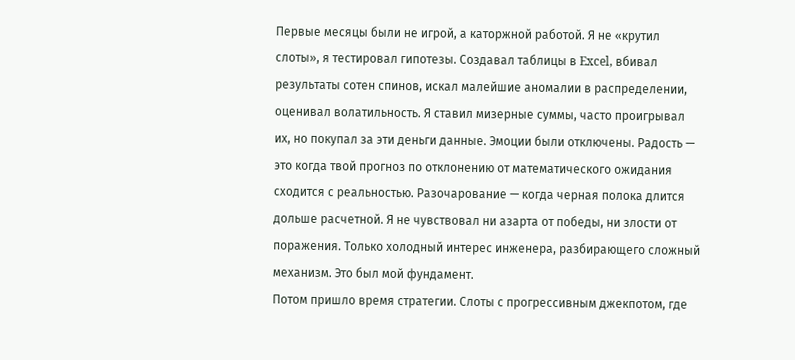Первые месяцы были не игрой, а каторжной работой. Я не «крутил слоты», я тестировал гипотезы. Создавал таблицы в Excel, вбивал результаты сотен спинов, искал малейшие аномалии в распределении, оценивал волатильность. Я ставил мизерные суммы, часто проигрывал их, но покупал за эти деньги данные. Эмоции были отключены. Радость — это когда твой прогноз по отклонению от математического ожидания сходится с реальностью. Разочарование — когда черная полока длится дольше расчетной. Я не чувствовал ни азарта от победы, ни злости от поражения. Только холодный интерес инженера, разбирающего сложный механизм. Это был мой фундамент.
Потом пришло время стратегии. Слоты с прогрессивным джекпотом, где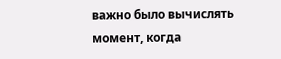важно было вычислять момент, когда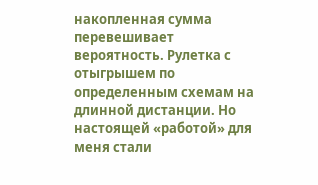накопленная сумма перевешивает вероятность. Рулетка с отыгрышем по определенным схемам на длинной дистанции. Но настоящей «работой» для меня стали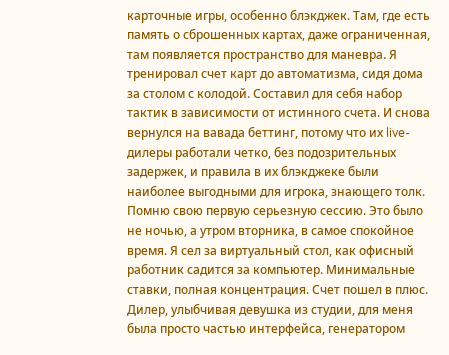карточные игры, особенно блэкджек. Там, где есть память о сброшенных картах, даже ограниченная, там появляется пространство для маневра. Я тренировал счет карт до автоматизма, сидя дома за столом с колодой. Составил для себя набор тактик в зависимости от истинного счета. И снова вернулся на вавада беттинг, потому что их live-дилеры работали четко, без подозрительных задержек, и правила в их блэкджеке были наиболее выгодными для игрока, знающего толк.
Помню свою первую серьезную сессию. Это было не ночью, а утром вторника, в самое спокойное время. Я сел за виртуальный стол, как офисный работник садится за компьютер. Минимальные ставки, полная концентрация. Счет пошел в плюс. Дилер, улыбчивая девушка из студии, для меня была просто частью интерфейса, генератором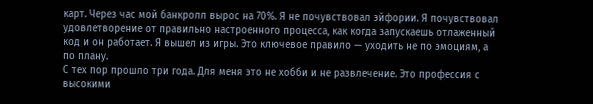карт. Через час мой банкролл вырос на 70%. Я не почувствовал эйфории. Я почувствовал удовлетворение от правильно настроенного процесса, как когда запускаешь отлаженный код и он работает. Я вышел из игры. Это ключевое правило — уходить не по эмоциям, а по плану.
С тех пор прошло три года. Для меня это не хобби и не развлечение. Это профессия с высокими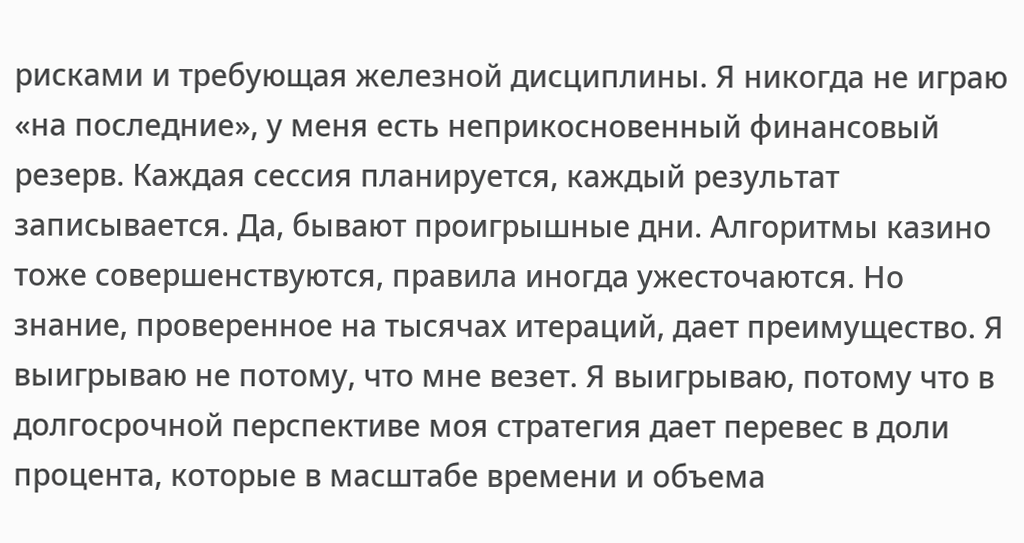рисками и требующая железной дисциплины. Я никогда не играю «на последние», у меня есть неприкосновенный финансовый резерв. Каждая сессия планируется, каждый результат записывается. Да, бывают проигрышные дни. Алгоритмы казино тоже совершенствуются, правила иногда ужесточаются. Но знание, проверенное на тысячах итераций, дает преимущество. Я выигрываю не потому, что мне везет. Я выигрываю, потому что в долгосрочной перспективе моя стратегия дает перевес в доли процента, которые в масштабе времени и объема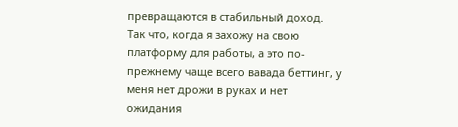превращаются в стабильный доход.
Так что, когда я захожу на свою платформу для работы, а это по-прежнему чаще всего вавада беттинг, у меня нет дрожи в руках и нет ожидания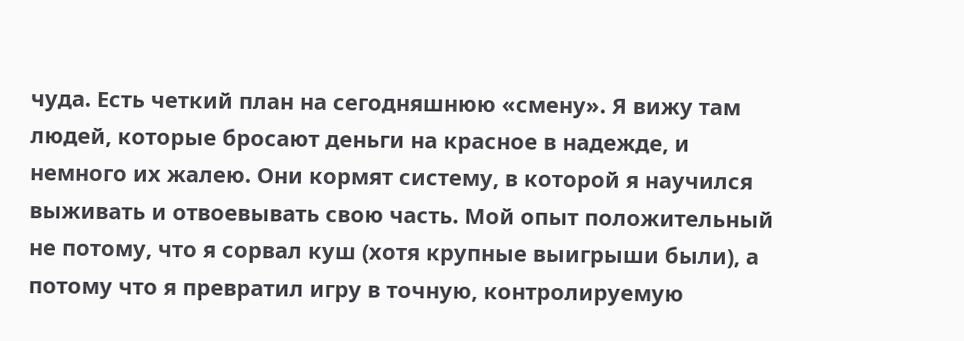чуда. Есть четкий план на сегодняшнюю «смену». Я вижу там людей, которые бросают деньги на красное в надежде, и немного их жалею. Они кормят систему, в которой я научился выживать и отвоевывать свою часть. Мой опыт положительный не потому, что я сорвал куш (хотя крупные выигрыши были), а потому что я превратил игру в точную, контролируемую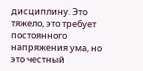дисциплину. Это тяжело, это требует постоянного напряжения ума, но это честный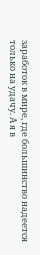заработок в мире, где большинство надеется только на удачу. А я в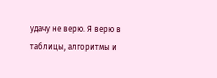удачу не верю. Я верю в таблицы, алгоритмы и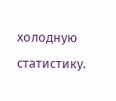холодную статистику.